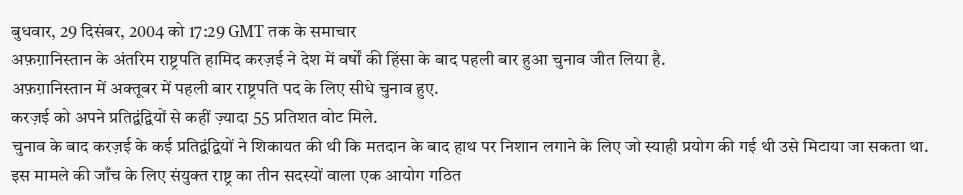बुधवार, 29 दिसंबर, 2004 को 17:29 GMT तक के समाचार
अफ़ग़ानिस्तान के अंतरिम राष्ट्रपति हामिद करज़ई ने देश में वर्षों की हिंसा के बाद पहली बार हुआ चुनाव जीत लिया है.
अफ़ग़ानिस्तान में अक्तूबर में पहली बार राष्ट्रपति पद के लिए सीधे चुनाव हुए.
करज़ई को अपने प्रतिद्वंद्वियों से कहीं ज़्यादा 55 प्रतिशत वोट मिले.
चुनाव के बाद करज़ई के कई प्रतिद्वंद्वियों ने शिकायत की थी कि मतदान के बाद हाथ पर निशान लगाने के लिए जो स्याही प्रयोग की गई थी उसे मिटाया जा सकता था.
इस मामले की जाँच के लिए संयुक्त राष्ट्र का तीन सदस्यों वाला एक आयोग गठित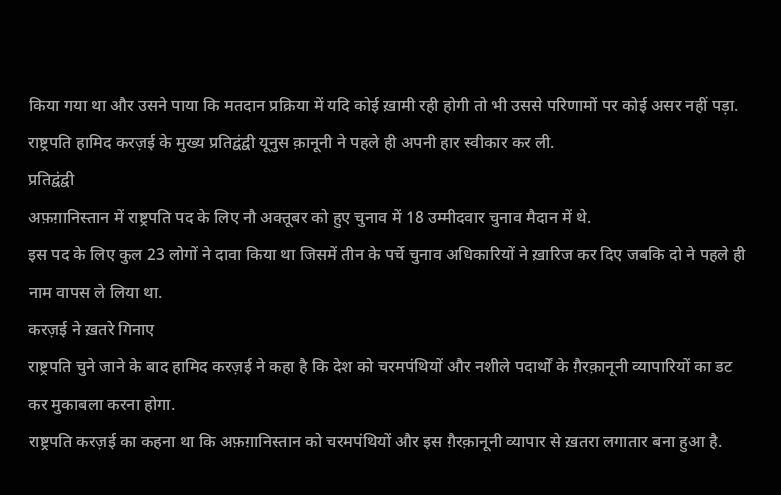किया गया था और उसने पाया कि मतदान प्रक्रिया में यदि कोई ख़ामी रही होगी तो भी उससे परिणामों पर कोई असर नहीं पड़ा.
राष्ट्रपति हामिद करज़ई के मुख्य प्रतिद्वंद्वी यूनुस क़ानूनी ने पहले ही अपनी हार स्वीकार कर ली.
प्रतिद्वंद्वी
अफ़ग़ानिस्तान में राष्ट्रपति पद के लिए नौ अक्तूबर को हुए चुनाव में 18 उम्मीदवार चुनाव मैदान में थे.
इस पद के लिए कुल 23 लोगों ने दावा किया था जिसमें तीन के पर्चे चुनाव अधिकारियों ने ख़ारिज कर दिए जबकि दो ने पहले ही नाम वापस ले लिया था.
करज़ई ने ख़तरे गिनाए
राष्ट्रपति चुने जाने के बाद हामिद करज़ई ने कहा है कि देश को चरमपंथियों और नशीले पदार्थों के ग़ैरक़ानूनी व्यापारियों का डट कर मुकाबला करना होगा.
राष्ट्रपति करज़ई का कहना था कि अफ़ग़ानिस्तान को चरमपंथियों और इस ग़ैरक़ानूनी व्यापार से ख़तरा लगातार बना हुआ है.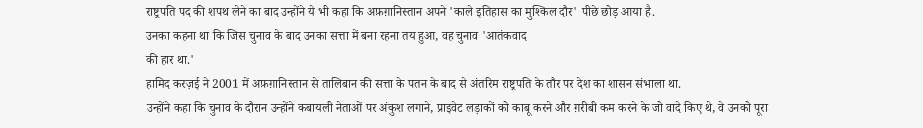राष्ट्रपति पद की शपथ लेने का बाद उन्होंने ये भी कहा कि अफ़ग़ानिस्तान अपने 'काले इतिहास का मुश्किल दौर' पीछे छोड़ आया है.
उनका कहना था कि जिस चुनाव के बाद उनका सत्ता में बना रहना तय हुआ, वह चुनाव 'आतंकवाद
की हार था.'
हामिद करज़ई ने 2001 में अफ़ग़ानिस्तान से तालिबान की सत्ता के पतन के बाद से अंतरिम राष्ट्रपति के तौर पर देश का शासन संभाला था.
उन्होंने कहा कि चुनाव के दौरान उन्होंने कबायली नेताओं पर अंकुश लगाने, प्राइवेट लड़ाकों को काबू करने और ग़रीबी कम करने के जो वादे किए थे, वे उनको पूरा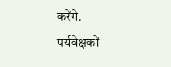करेंगे.
पर्यवेक्षकों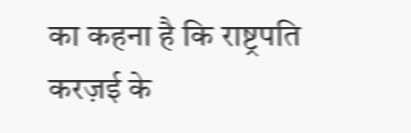का कहना है कि राष्ट्रपति करज़ई के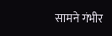सामने गंभीर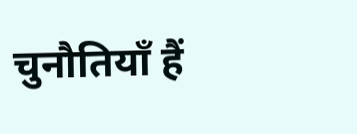चुनौतियाँ हैं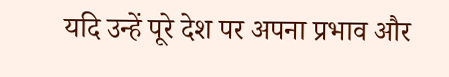यदि उन्हें पूरे देश पर अपना प्रभाव और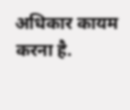अधिकार कायम करना है.